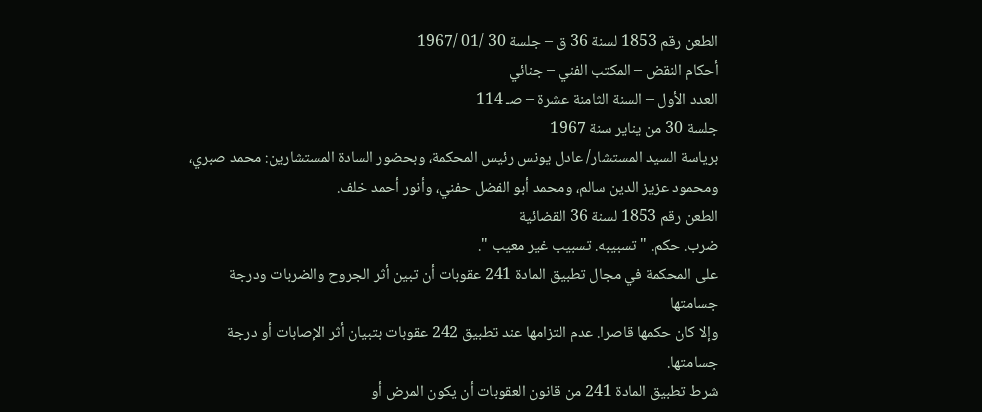الطعن رقم 1853 لسنة 36 ق – جلسة 30 /01 /1967
أحكام النقض – المكتب الفني – جنائي
العدد الأول – السنة الثامنة عشرة – صـ 114
جلسة 30 من يناير سنة 1967
برياسة السيد المستشار/ عادل يونس رئيس المحكمة، وبحضور السادة المستشارين: محمد صبري، ومحمود عزيز الدين سالم، ومحمد أبو الفضل حفني، وأنور أحمد خلف.
الطعن رقم 1853 لسنة 36 القضائية
ضرب. حكم. " تسبيبه. تسبيب غير معيب ".
على المحكمة في مجال تطبيق المادة 241 عقوبات أن تبين أثر الجروح والضربات ودرجة جسامتها
وإلا كان حكمها قاصرا. عدم التزامها عند تطبيق 242 عقوبات بتبيان أثر الإصابات أو درجة
جسامتها.
شرط تطبيق المادة 241 من قانون العقوبات أن يكون المرض أو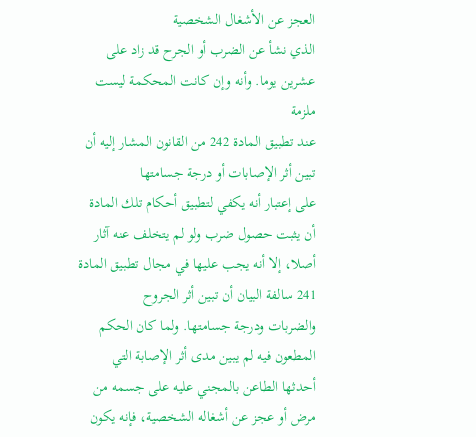العجز عن الأشغال الشخصية
الذي نشأ عن الضرب أو الجرح قد زاد على عشرين يوما. وأنه وإن كانت المحكمة ليست ملزمة
عند تطبيق المادة 242 من القانون المشار إليه أن تبين أثر الإصابات أو درجة جسامتها
على إعتبار أنه يكفي لتطبيق أحكام تلك المادة أن يثبت حصول ضرب ولو لم يتخلف عنه آثار
أصلا، إلا أنه يجب عليها في مجال تطبيق المادة 241 سالفة البيان أن تبين أثر الجروح
والضربات ودرجة جسامتها. ولما كان الحكم المطعون فيه لم يبين مدى أثر الإصابة التي
أحدثها الطاعن بالمجني عليه على جسمه من مرض أو عجز عن أشغاله الشخصية، فإنه يكون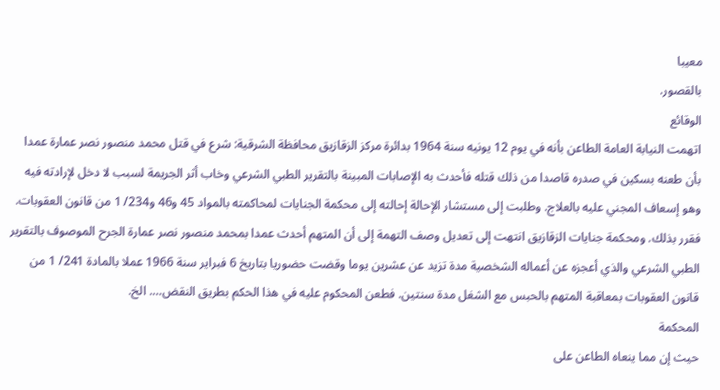معيبا
بالقصور.
الوقائع
اتهمت النيابة العامة الطاعن بأنه في يوم 12 يونيه سنة 1964 بدائرة مركز الزقازيق محافظة الشرقية: شرع في قتل محمد منصور نصر عمارة عمدا بأن طعنه بسكين في صدره قاصدا من ذلك قتله فأحدث به الإصابات المبينة بالتقرير الطبي الشرعي وخاب أثر الجريمة لسبب لا دخل لإرادته فيه وهو إسعاف المجني عليه بالعلاج. وطلبت إلى مستشار الإحالة إحالته إلى محكمة الجنايات لمحاكمته بالمواد 45 و46 و234/ 1 من قانون العقوبات. فقرر بذلك. ومحكمة جنايات الزقازيق انتهت إلى تعديل وصف التهمة إلى أن المتهم أحدث عمدا بمحمد منصور نصر عمارة الجرح الموصوف بالتقرير الطبي الشرعي والذي أعجزه عن أعماله الشخصية مدة تزيد عن عشرين يوما وقضت حضوريا بتاريخ 6 فبراير سنة 1966 عملا بالمادة 241/ 1 من قانون العقوبات بمعاقبة المتهم بالحبس مع الشغل مدة سنتين. فطعن المحكوم عليه في هذا الحكم بطريق النقض…. الخ.
المحكمة
حيث إن مما ينعاه الطاعن على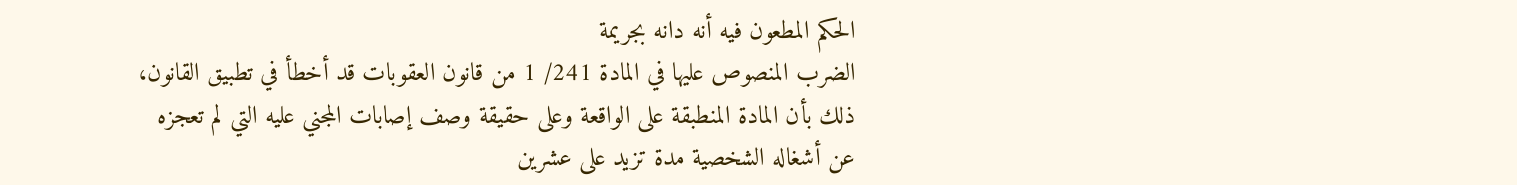الحكم المطعون فيه أنه دانه بجريمة
الضرب المنصوص عليها في المادة 241/ 1 من قانون العقوبات قد أخطأ في تطبيق القانون،
ذلك بأن المادة المنطبقة على الواقعة وعلى حقيقة وصف إصابات المجني عليه التي لم تعجزه
عن أشغاله الشخصية مدة تزيد على عشرين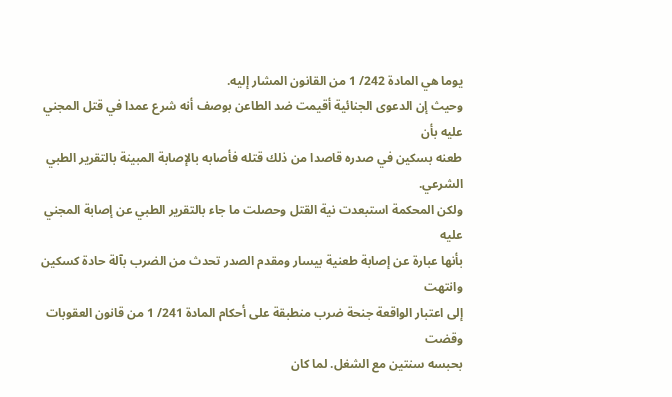يوما هي المادة 242/ 1 من القانون المشار إليه.
وحيث إن الدعوى الجنائية أقيمت ضد الطاعن بوصف أنه شرع عمدا في قتل المجني عليه بأن
طعنه بسكين في صدره قاصدا من ذلك قتله فأصابه بالإصابة المبينة بالتقرير الطبي الشرعي.
ولكن المحكمة استبعدت نية القتل وحصلت ما جاء بالتقرير الطبي عن إصابة المجني عليه
بأنها عبارة عن إصابة طعنية بيسار ومقدم الصدر تحدث من الضرب بآلة حادة كسكين وانتهت
إلى اعتبار الواقعة جنحة ضرب منطبقة على أحكام المادة 241/ 1 من قانون العقوبات وقضت
بحبسه سنتين مع الشغل. لما كان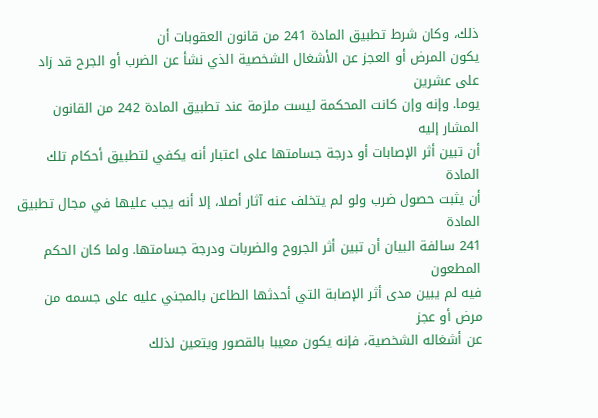ذلك، وكان شرط تطبيق المادة 241 من قانون العقوبات أن
يكون المرض أو العجز عن الأشغال الشخصية الذي نشأ عن الضرب أو الجرح قد زاد على عشرين
يوما. وإنه وإن كانت المحكمة ليست ملزمة عند تطبيق المادة 242 من القانون المشار إليه
أن تبين أثر الإصابات أو درجة جسامتها على اعتبار أنه يكفي لتطبيق أحكام تلك المادة
أن يثبت حصول ضرب ولو لم يتخلف عنه آثار أصلا، إلا أنه يجب عليها في مجال تطبيق المادة
241 سالفة البيان أن تبين أثر الجروح والضربات ودرجة جسامتها. ولما كان الحكم المطعون
فيه لم يبين مدى أثر الإصابة التي أحدثها الطاعن بالمجني عليه على جسمه من مرض أو عجز
عن أشغاله الشخصية، فإنه يكون معيبا بالقصور ويتعين لذلك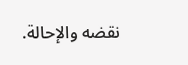نقضه والإحالة.